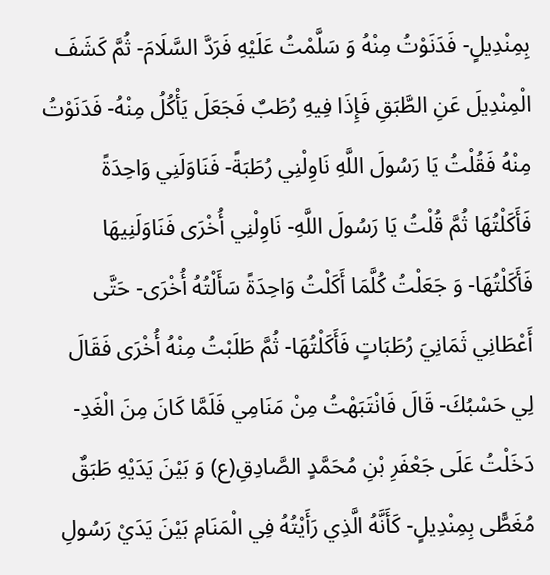بِمِنْدِيلٍ- فَدَنَوْتُ مِنْهُ وَ سَلَّمْتُ عَلَيْهِ فَرَدَّ السَّلَامَ- ثُمَّ كَشَفَ الْمِنْدِيلَ عَنِ الطَّبَقِ فَإِذَا فِيهِ رُطَبٌ فَجَعَلَ يَأْكُلُ مِنْهُ- فَدَنَوْتُ مِنْهُ فَقُلْتُ يَا رَسُولَ اللَّهِ نَاوِلْنِي رُطَبَةً- فَنَاوَلَنِي وَاحِدَةً فَأَكَلْتُهَا ثُمَّ قُلْتُ يَا رَسُولَ اللَّهِ- نَاوِلْنِي أُخْرَى فَنَاوَلَنِيهَا فَأَكَلْتُهَا- وَ جَعَلْتُ كُلَّمَا أَكَلْتُ وَاحِدَةً سَأَلْتُهُ أُخْرَى- حَتَّى أَعْطَانِي ثَمَانِيَ رُطَبَاتٍ فَأَكَلْتُهَا- ثُمَّ طَلَبْتُ مِنْهُ أُخْرَى فَقَالَ لِي حَسْبُكَ- قَالَ فَانْتَبَهْتُ مِنْ مَنَامِي فَلَمَّا كَانَ مِنَ الْغَدِ- دَخَلْتُ عَلَى جَعْفَرِ بْنِ مُحَمَّدٍ الصَّادِقِ(ع) وَ بَيْنَ يَدَيْهِ طَبَقٌ مُغَطًّى بِمِنْدِيلٍ- كَأَنَّهُ الَّذِي رَأَيْتُهُ فِي الْمَنَامِ بَيْنَ يَدَيْ رَسُولِ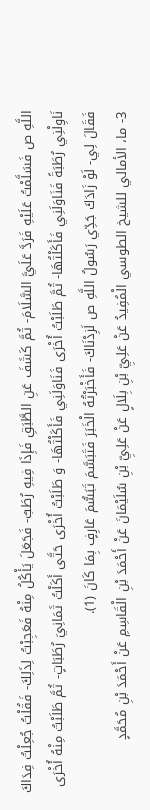اللَّهِ ص فَسَلَّمْتُ عَلَيْهِ فَرَدَّ عَلَيَّ السَّلَامَ- ثُمَّ كَشَفَ عَنِ الطَّبَقِ فَإِذَا فِيهِ رُطَبٌ- فَجَعَلَ يَأْكُلُ مِنْهُ فَعَجِبْتُ لِذَلِكَ- فَقُلْتُ جُعِلْتُ فِدَاكَ نَاوِلْنِي رُطَبَةً فَنَاوَلَنِي فَأَكَلْتُهَا- ثُمَّ طَلَبْتُ أُخْرَى فَنَاوَلَنِي فَأَكَلْتُهَا- وَ طَلَبْتُ أُخْرَى حَتَّى أَكَلْتُ ثَمَانِيَ رُطَبَاتٍ- ثُمَّ طَلَبْتُ مِنْهُ أُخْرَى فَقَالَ لِي- لَوْ زَادَكَ جَدِّي رَسُولُ اللَّهِ ص لَزِدْنَاكَ- فَأَخْبَرْتُهُ الْخَبَرَ فَتَبَسَّمَ تَبَسُّمَ عَارِفٍ بِمَا كَانَ (1).
3- ما، الأمالي للشيخ الطوسي الْمُفِيدُ عَنْ عَلِيِّ بْنِ بِلَالٍ عَنْ عَلِيِّ بْنِ سُلَيْمَانَ عَنْ أَحْمَدَ بْنِ الْقَاسِمِ عَنْ أَحْمَدَ بْنِ مُحَمَّدٍ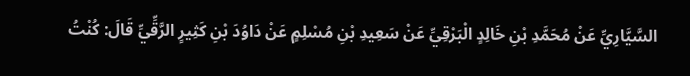السَّيَّارِيِّ عَنْ مُحَمَّدِ بْنِ خَالِدٍ الْبَرْقِيِّ عَنْ سَعِيدِ بْنِ مُسْلِمٍ عَنْ دَاوُدَ بْنِ كَثِيرٍ الرَّقِّيِّ قَالَ: كُنْتُ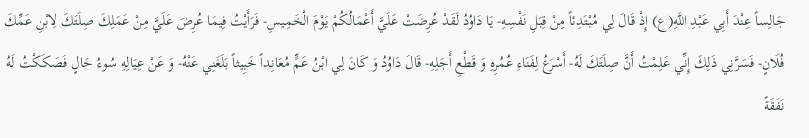جَالِساً عِنْدَ أَبِي عَبْدِ اللَّهِ(ع) إِذْ قَالَ لِي مُبْتَدِئاً مِنْ قِبَلِ نَفْسِهِ- يَا دَاوُدُ لَقَدْ عُرِضَتْ عَلَيَّ أَعْمَالُكُمْ يَوْمَ الْخَمِيسِ- فَرَأَيْتُ فِيمَا عُرِضَ عَلَيَّ مِنْ عَمَلِكَ صِلَتَكَ لِابْنِ عَمِّكَ فُلَانٍ- فَسَرَّنِي ذَلِكَ إِنِّي عَلِمْتُ أَنَّ صِلَتَكَ لَهُ- أَسْرَعُ لِفَنَاءِ عُمُرِهِ وَ قَطْعِ أَجَلِهِ- قَالَ دَاوُدُ وَ كَانَ لِي ابْنُ عَمٍّ مُعَانِداً خَبِيثاً بَلَغَنِي عَنْهُ- وَ عَنْ عِيَالِهِ سُوءُ حَالٍ فَصَكَكْتُ لَهُ نَفَقَةً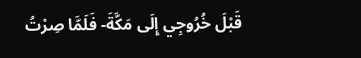قَبْلَ خُرُوجِي إِلَى مَكَّةَ- فَلَمَّا صِرْتُ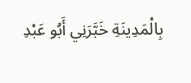بِالْمَدِينَةِ خَبَّرَنِي أَبُو عَبْدِ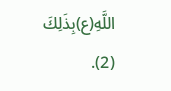اللَّهِ(ع)بِذَلِكَ (2).